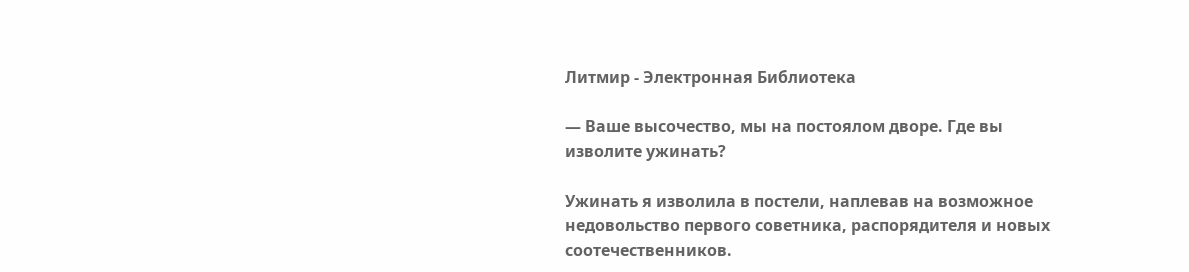Литмир - Электронная Библиотека

— Ваше высочество, мы на постоялом дворе. Где вы изволите ужинать?

Ужинать я изволила в постели, наплевав на возможное недовольство первого советника, распорядителя и новых соотечественников.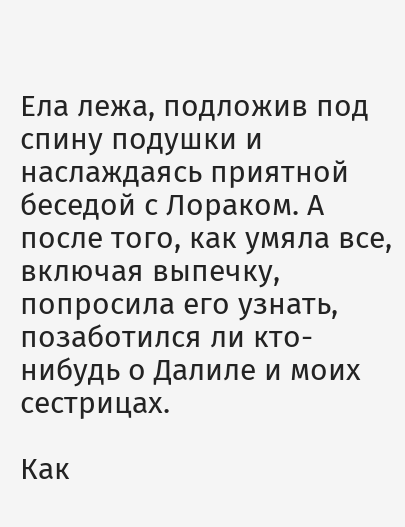Ела лежа, подложив под спину подушки и наслаждаясь приятной беседой с Лораком. А после того, как умяла все, включая выпечку, попросила его узнать, позаботился ли кто-нибудь о Далиле и моих сестрицах.

Как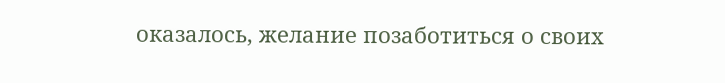оказалось, желание позаботиться о своих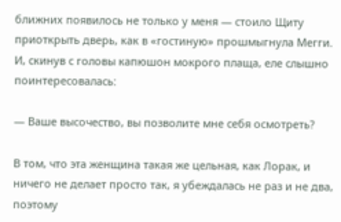ближних появилось не только у меня — стоило Щиту приоткрыть дверь, как в «гостиную» прошмыгнула Мегги. И, скинув с головы капюшон мокрого плаща, еле слышно поинтересовалась:

— Ваше высочество, вы позволите мне себя осмотреть?

В том, что эта женщина такая же цельная, как Лорак, и ничего не делает просто так, я убеждалась не раз и не два, поэтому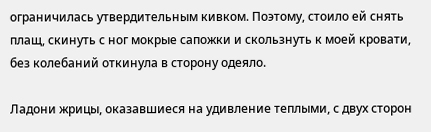ограничилась утвердительным кивком. Поэтому, стоило ей снять плащ, скинуть с ног мокрые сапожки и скользнуть к моей кровати, без колебаний откинула в сторону одеяло.

Ладони жрицы, оказавшиеся на удивление теплыми, с двух сторон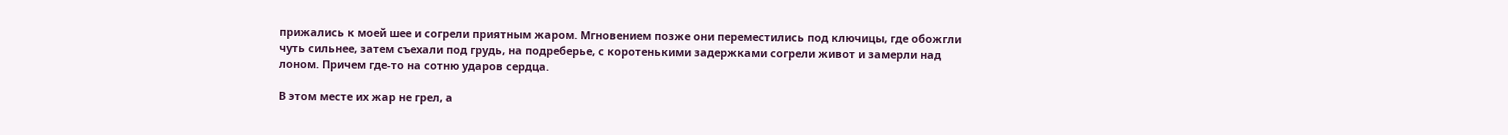прижались к моей шее и согрели приятным жаром. Мгновением позже они переместились под ключицы, где обожгли чуть сильнее, затем съехали под грудь, на подреберье, с коротенькими задержками согрели живот и замерли над лоном. Причем где-то на сотню ударов сердца.

В этом месте их жар не грел, а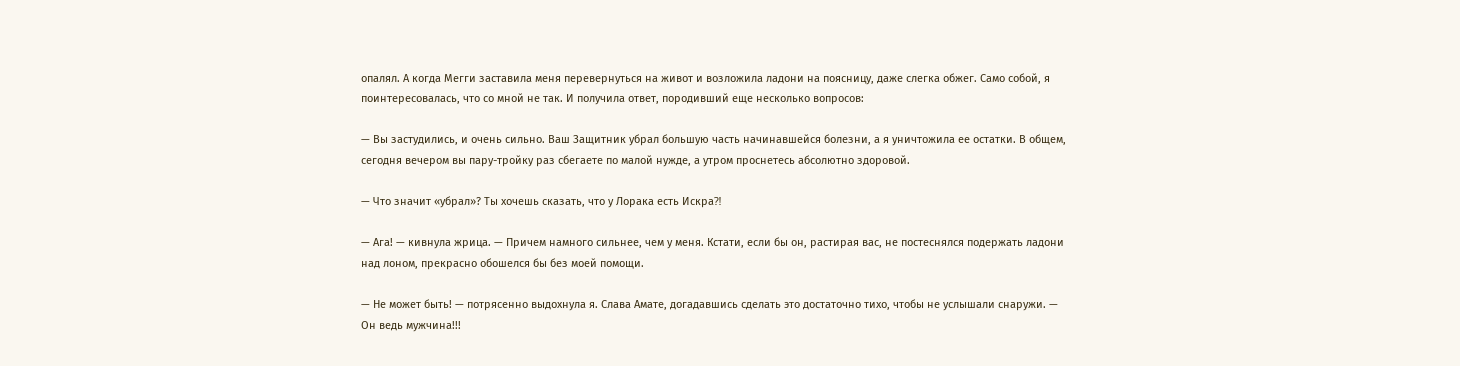опалял. А когда Мегги заставила меня перевернуться на живот и возложила ладони на поясницу, даже слегка обжег. Само собой, я поинтересовалась, что со мной не так. И получила ответ, породивший еще несколько вопросов:

— Вы застудились, и очень сильно. Ваш Защитник убрал большую часть начинавшейся болезни, а я уничтожила ее остатки. В общем, сегодня вечером вы пару-тройку раз сбегаете по малой нужде, а утром проснетесь абсолютно здоровой.

— Что значит «убрал»? Ты хочешь сказать, что у Лорака есть Искра⁈

— Ага! — кивнула жрица. — Причем намного сильнее, чем у меня. Кстати, если бы он, растирая вас, не постеснялся подержать ладони над лоном, прекрасно обошелся бы без моей помощи.

— Не может быть! — потрясенно выдохнула я. Слава Амате, догадавшись сделать это достаточно тихо, чтобы не услышали снаружи. — Он ведь мужчина!!!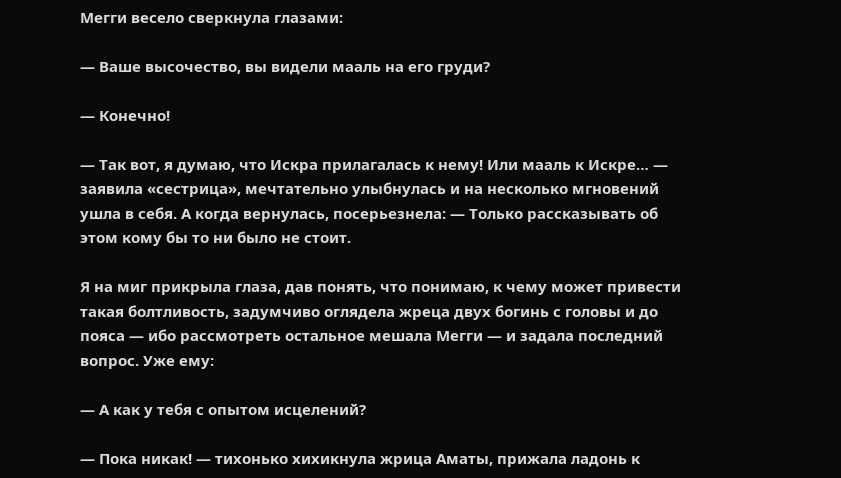Мегги весело сверкнула глазами:

— Ваше высочество, вы видели мааль на его груди?

— Конечно!

— Так вот, я думаю, что Искра прилагалась к нему! Или мааль к Искре… — заявила «сестрица», мечтательно улыбнулась и на несколько мгновений ушла в себя. А когда вернулась, посерьезнела: — Только рассказывать об этом кому бы то ни было не стоит.

Я на миг прикрыла глаза, дав понять, что понимаю, к чему может привести такая болтливость, задумчиво оглядела жреца двух богинь с головы и до пояса — ибо рассмотреть остальное мешала Мегги — и задала последний вопрос. Уже ему:

— А как у тебя с опытом исцелений?

— Пока никак! — тихонько хихикнула жрица Аматы, прижала ладонь к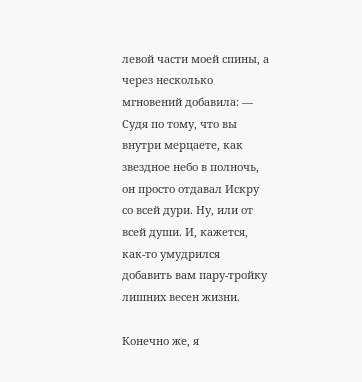левой части моей спины, а через несколько мгновений добавила: — Судя по тому, что вы внутри мерцаете, как звездное небо в полночь, он просто отдавал Искру со всей дури. Ну, или от всей души. И, кажется, как-то умудрился добавить вам пару-тройку лишних весен жизни.

Конечно же, я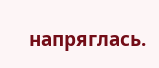напряглась.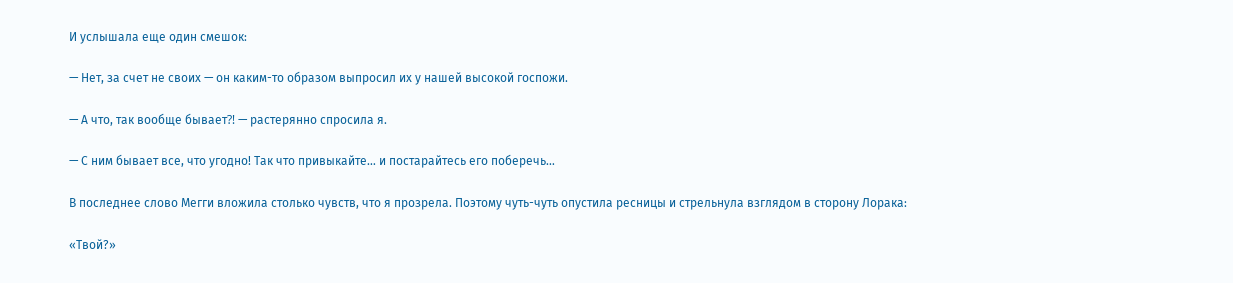И услышала еще один смешок:

— Нет, за счет не своих — он каким-то образом выпросил их у нашей высокой госпожи.

— А что, так вообще бывает⁈ — растерянно спросила я.

— С ним бывает все, что угодно! Так что привыкайте… и постарайтесь его поберечь…

В последнее слово Мегги вложила столько чувств, что я прозрела. Поэтому чуть-чуть опустила ресницы и стрельнула взглядом в сторону Лорака:

«Твой?»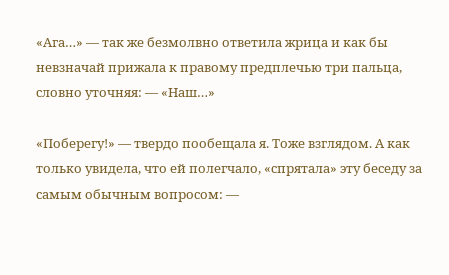«Ага…» — так же безмолвно ответила жрица и как бы невзначай прижала к правому предплечью три пальца, словно уточняя: — «Наш…»

«Поберегу!» — твердо пообещала я. Тоже взглядом. А как только увидела, что ей полегчало, «спрятала» эту беседу за самым обычным вопросом: —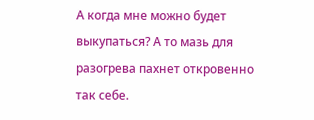А когда мне можно будет выкупаться? А то мазь для разогрева пахнет откровенно так себе.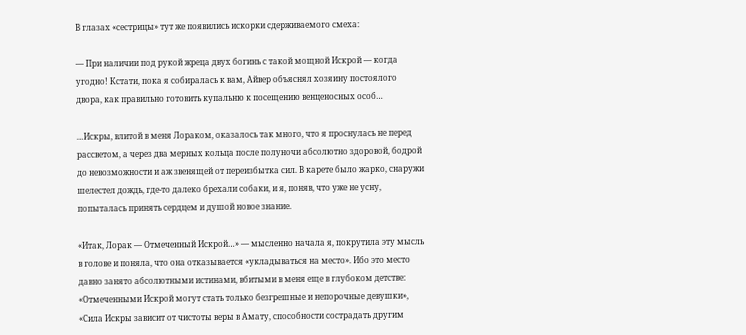В глазах «сестрицы» тут же появились искорки сдерживаемого смеха:

— При наличии под рукой жреца двух богинь с такой мощной Искрой — когда угодно! Кстати, пока я собиралась к вам, Айвер объяснял хозяину постоялого двора, как правильно готовить купальню к посещению венценосных особ…

…Искры, влитой в меня Лораком, оказалось так много, что я проснулась не перед рассветом, а через два мерных кольца после полуночи абсолютно здоровой, бодрой до невозможности и аж звенящей от переизбытка сил. В карете было жарко, снаружи шелестел дождь, где-то далеко брехали собаки, и я, поняв, что уже не усну, попыталась принять сердцем и душой новое знание.

«Итак, Лорак — Отмеченный Искрой…» — мысленно начала я, покрутила эту мысль в голове и поняла, что она отказывается «укладываться на место». Ибо это место давно занято абсолютными истинами, вбитыми в меня еще в глубоком детстве: «Отмеченными Искрой могут стать только безгрешные и непорочные девушки», «Сила Искры зависит от чистоты веры в Амату, способности сострадать другим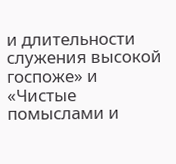и длительности служения высокой госпоже» и «Чистые помыслами и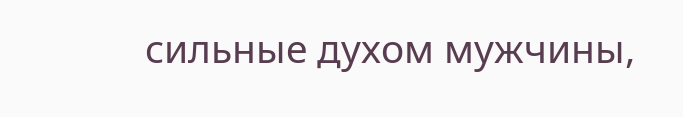сильные духом мужчины,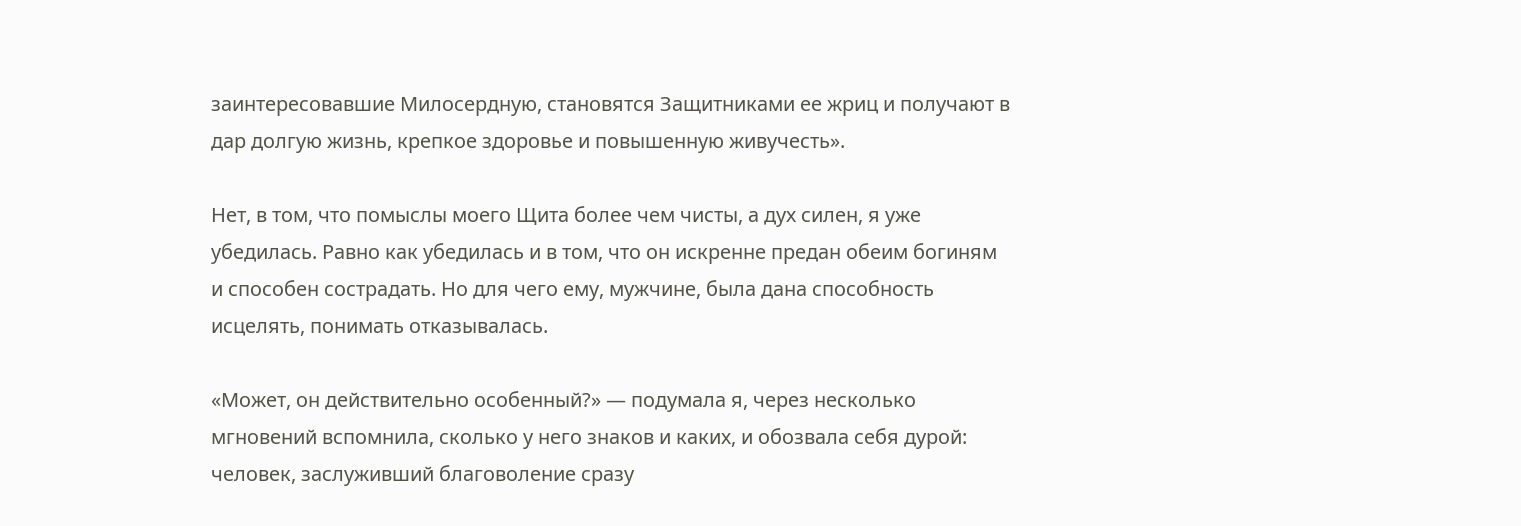заинтересовавшие Милосердную, становятся Защитниками ее жриц и получают в дар долгую жизнь, крепкое здоровье и повышенную живучесть».

Нет, в том, что помыслы моего Щита более чем чисты, а дух силен, я уже убедилась. Равно как убедилась и в том, что он искренне предан обеим богиням и способен сострадать. Но для чего ему, мужчине, была дана способность исцелять, понимать отказывалась.

«Может, он действительно особенный?» — подумала я, через несколько мгновений вспомнила, сколько у него знаков и каких, и обозвала себя дурой: человек, заслуживший благоволение сразу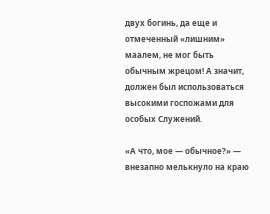двух богинь, да еще и отмеченный «лишним» маалем, не мог быть обычным жрецом! А значит, должен был использоваться высокими госпожами для особых Служений.

«А что, мое — обычное?» — внезапно мелькнуло на краю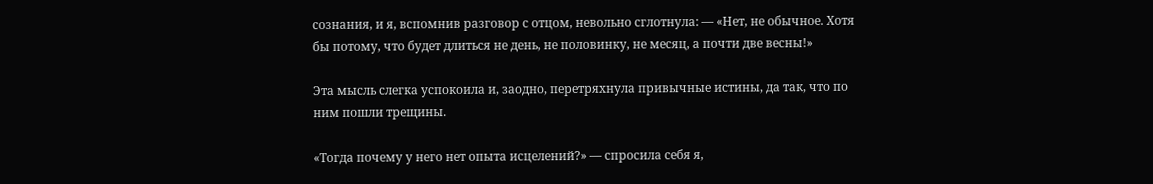сознания, и я, вспомнив разговор с отцом, невольно сглотнула: — «Нет, не обычное. Хотя бы потому, что будет длиться не день, не половинку, не месяц, а почти две весны!»

Эта мысль слегка успокоила и, заодно, перетряхнула привычные истины, да так, что по ним пошли трещины.

«Тогда почему у него нет опыта исцелений?» — спросила себя я,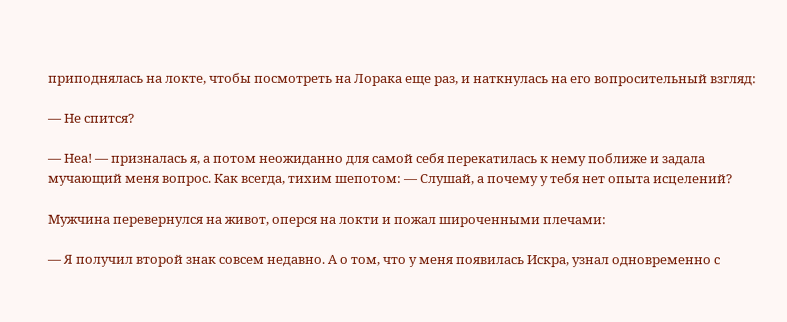приподнялась на локте, чтобы посмотреть на Лорака еще раз, и наткнулась на его вопросительный взгляд:

— Не спится?

— Неа! — призналась я, а потом неожиданно для самой себя перекатилась к нему поближе и задала мучающий меня вопрос. Как всегда, тихим шепотом: — Слушай, а почему у тебя нет опыта исцелений?

Мужчина перевернулся на живот, оперся на локти и пожал широченными плечами:

— Я получил второй знак совсем недавно. А о том, что у меня появилась Искра, узнал одновременно с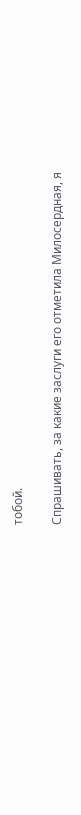тобой.

Спрашивать, за какие заслуги его отметила Милосердная, я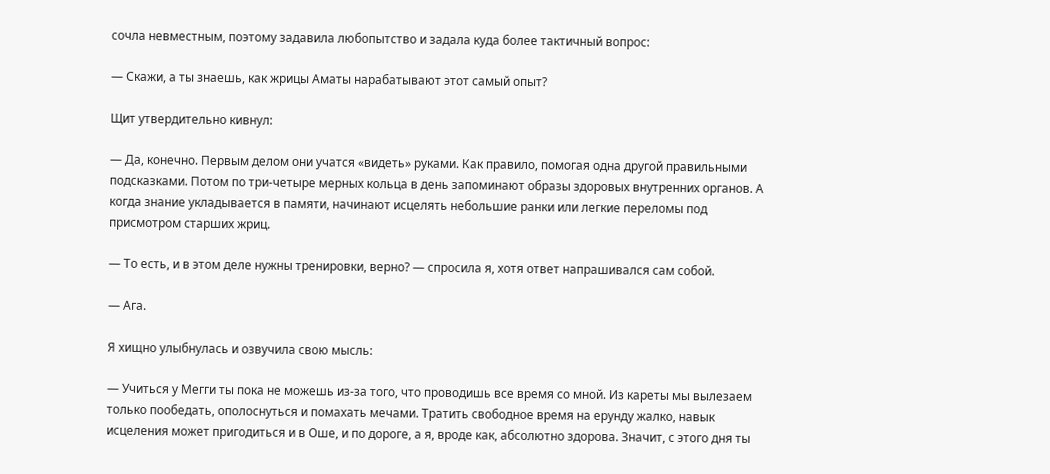сочла невместным, поэтому задавила любопытство и задала куда более тактичный вопрос:

— Скажи, а ты знаешь, как жрицы Аматы нарабатывают этот самый опыт?

Щит утвердительно кивнул:

— Да, конечно. Первым делом они учатся «видеть» руками. Как правило, помогая одна другой правильными подсказками. Потом по три-четыре мерных кольца в день запоминают образы здоровых внутренних органов. А когда знание укладывается в памяти, начинают исцелять небольшие ранки или легкие переломы под присмотром старших жриц.

— То есть, и в этом деле нужны тренировки, верно? — спросила я, хотя ответ напрашивался сам собой.

— Ага.

Я хищно улыбнулась и озвучила свою мысль:

— Учиться у Мегги ты пока не можешь из-за того, что проводишь все время со мной. Из кареты мы вылезаем только пообедать, ополоснуться и помахать мечами. Тратить свободное время на ерунду жалко, навык исцеления может пригодиться и в Оше, и по дороге, а я, вроде как, абсолютно здорова. Значит, с этого дня ты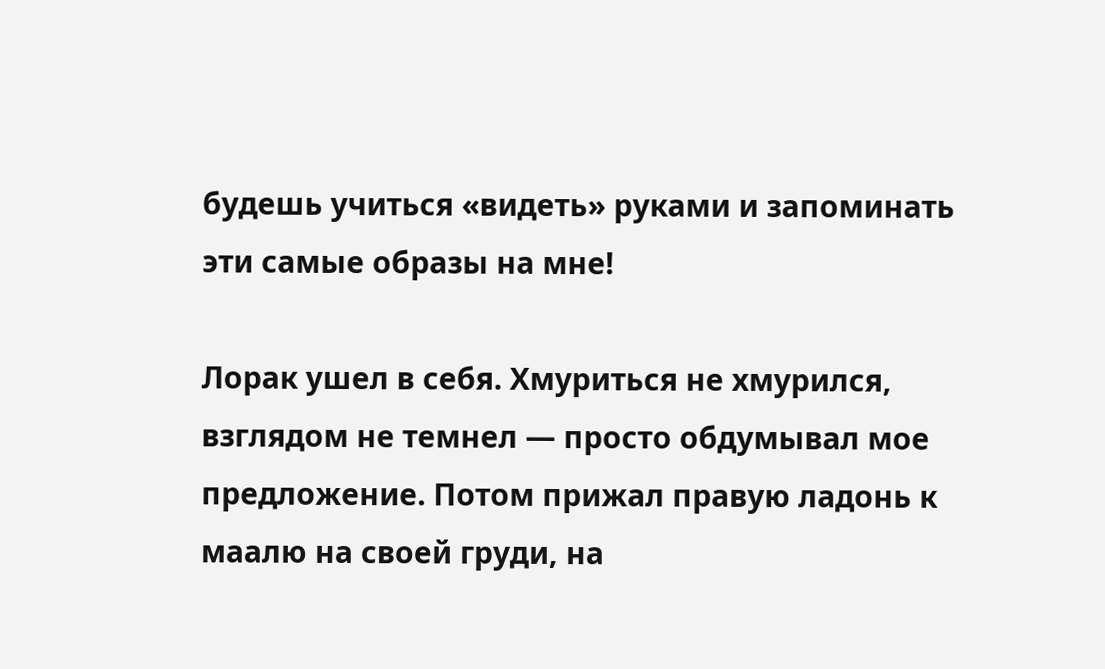будешь учиться «видеть» руками и запоминать эти самые образы на мне!

Лорак ушел в себя. Хмуриться не хмурился, взглядом не темнел — просто обдумывал мое предложение. Потом прижал правую ладонь к маалю на своей груди, на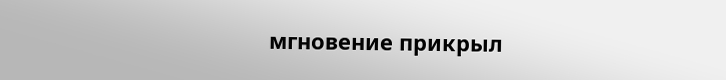мгновение прикрыл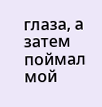глаза, а затем поймал мой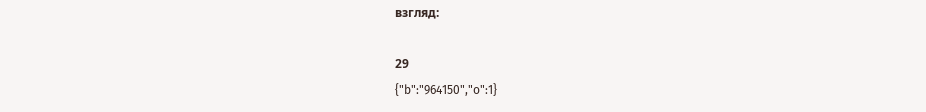взгляд:

29
{"b":"964150","o":1}